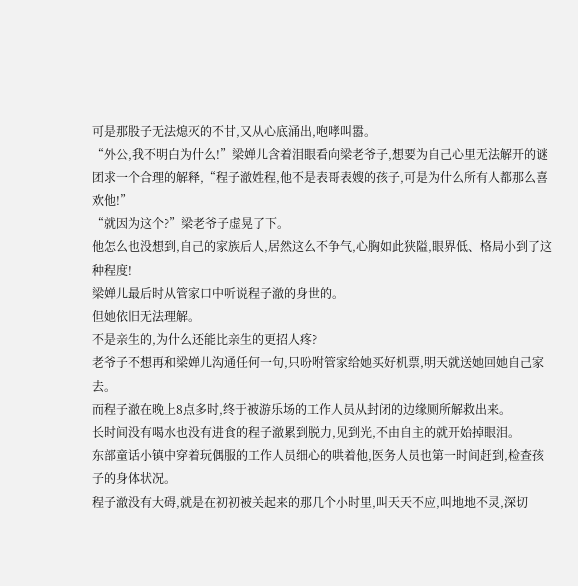可是那股子无法熄灭的不甘,又从心底涌出,咆哮叫嚣。
“外公,我不明白为什么!”梁婵儿含着泪眼看向梁老爷子,想要为自己心里无法解开的谜团求一个合理的解释,“程子澈姓程,他不是表哥表嫂的孩子,可是为什么所有人都那么喜欢他!”
“就因为这个?”梁老爷子虚晃了下。
他怎么也没想到,自己的家族后人,居然这么不争气,心胸如此狭隘,眼界低、格局小到了这种程度!
梁婵儿最后时从管家口中听说程子澈的身世的。
但她依旧无法理解。
不是亲生的,为什么还能比亲生的更招人疼?
老爷子不想再和梁婵儿沟通任何一句,只吩咐管家给她买好机票,明天就送她回她自己家去。
而程子澈在晚上8点多时,终于被游乐场的工作人员从封闭的边缘厕所解救出来。
长时间没有喝水也没有进食的程子澈累到脱力,见到光,不由自主的就开始掉眼泪。
东部童话小镇中穿着玩偶服的工作人员细心的哄着他,医务人员也第一时间赶到,检查孩子的身体状况。
程子澈没有大碍,就是在初初被关起来的那几个小时里,叫天天不应,叫地地不灵,深切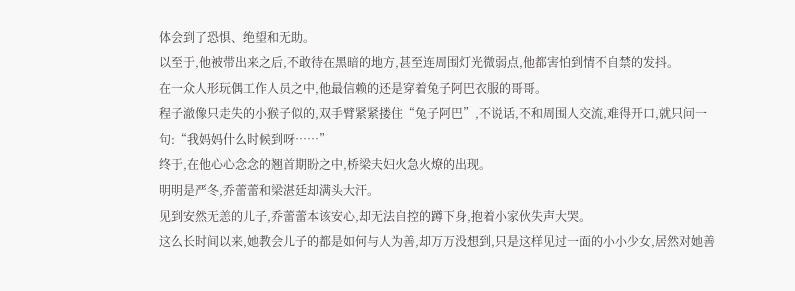体会到了恐惧、绝望和无助。
以至于,他被带出来之后,不敢待在黑暗的地方,甚至连周围灯光微弱点,他都害怕到情不自禁的发抖。
在一众人形玩偶工作人员之中,他最信赖的还是穿着兔子阿巴衣服的哥哥。
程子澈像只走失的小猴子似的,双手臂紧紧搂住“兔子阿巴”,不说话,不和周围人交流,难得开口,就只问一句:“我妈妈什么时候到呀……”
终于,在他心心念念的翘首期盼之中,桥梁夫妇火急火燎的出现。
明明是严冬,乔蕾蕾和梁湛廷却满头大汗。
见到安然无恙的儿子,乔蕾蕾本该安心,却无法自控的蹲下身,抱着小家伙失声大哭。
这么长时间以来,她教会儿子的都是如何与人为善,却万万没想到,只是这样见过一面的小小少女,居然对她善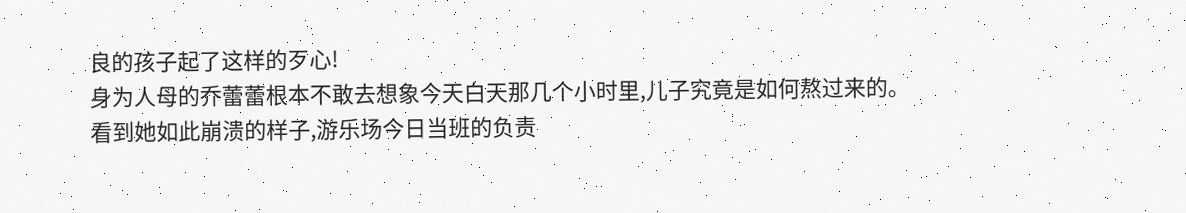良的孩子起了这样的歹心!
身为人母的乔蕾蕾根本不敢去想象今天白天那几个小时里,儿子究竟是如何熬过来的。
看到她如此崩溃的样子,游乐场今日当班的负责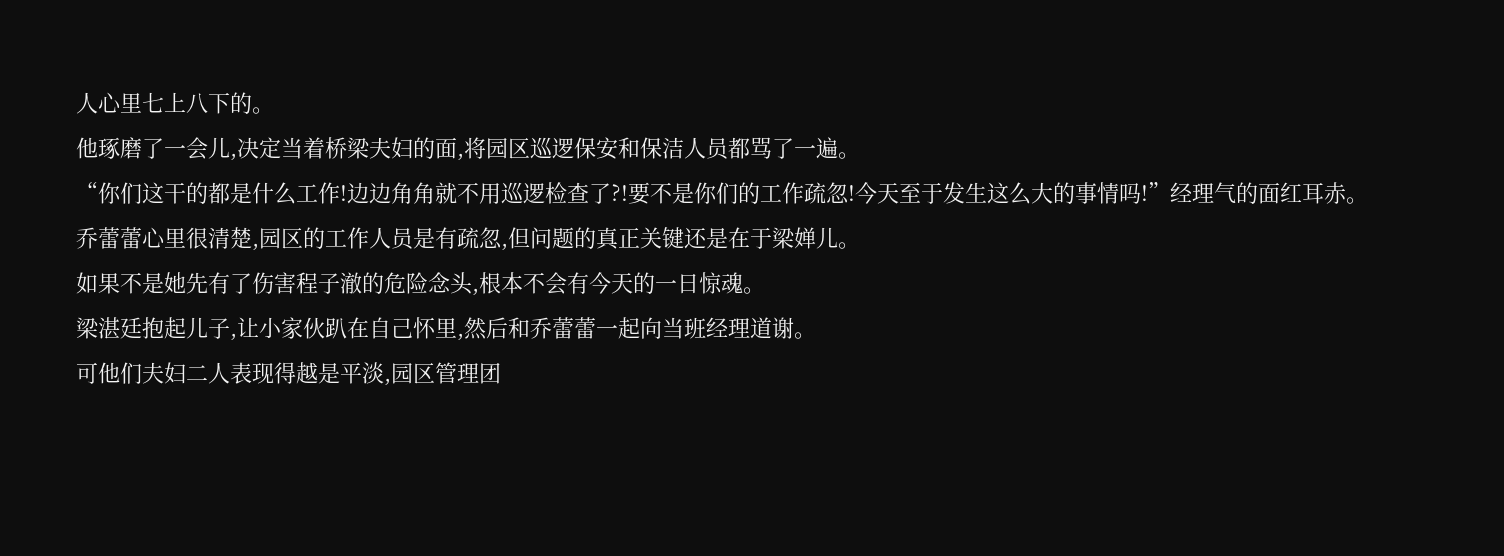人心里七上八下的。
他琢磨了一会儿,决定当着桥梁夫妇的面,将园区巡逻保安和保洁人员都骂了一遍。
“你们这干的都是什么工作!边边角角就不用巡逻检查了?!要不是你们的工作疏忽!今天至于发生这么大的事情吗!”经理气的面红耳赤。
乔蕾蕾心里很清楚,园区的工作人员是有疏忽,但问题的真正关键还是在于梁婵儿。
如果不是她先有了伤害程子澈的危险念头,根本不会有今天的一日惊魂。
梁湛廷抱起儿子,让小家伙趴在自己怀里,然后和乔蕾蕾一起向当班经理道谢。
可他们夫妇二人表现得越是平淡,园区管理团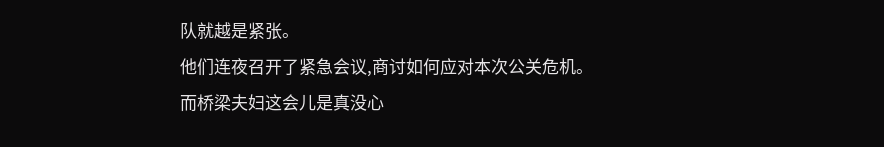队就越是紧张。
他们连夜召开了紧急会议,商讨如何应对本次公关危机。
而桥梁夫妇这会儿是真没心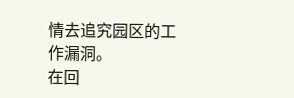情去追究园区的工作漏洞。
在回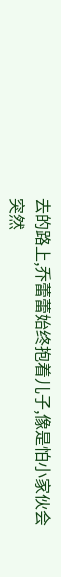去的路上,乔蕾蕾始终抱着儿子,像是怕小家伙会突然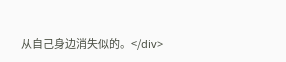从自己身边消失似的。</div>